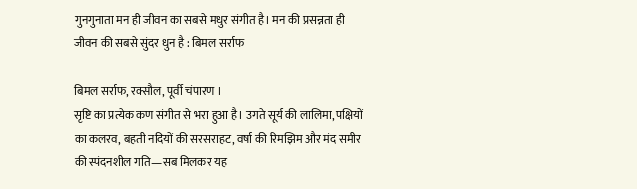गुनगुनाता मन ही जीवन का सबसे मधुर संगीत है। मन की प्रसन्नता ही जीवन की सबसे सुंदर धुन है : बिमल सर्राफ

बिमल सर्राफ, रक्सौल, पूर्वी चंपारण ।
सृष्टि का प्रत्येक कण संगीत से भरा हुआ है। उगते सूर्य की लालिमा, पक्षियों का कलरव, बहती नदियों की सरसराहट, वर्षा की रिमझिम और मंद समीर की स्पंदनशील गति—सब मिलकर यह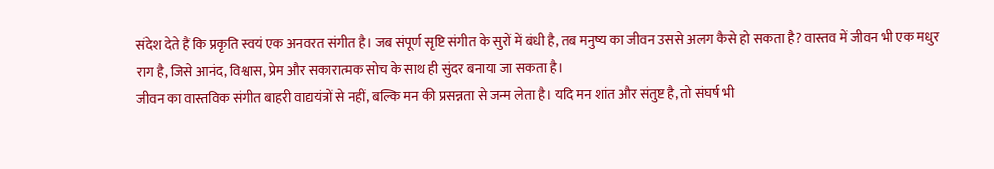संदेश देते हैं कि प्रकृति स्वयं एक अनवरत संगीत है। जब संपूर्ण सृष्टि संगीत के सुरों में बंधी है, तब मनुष्य का जीवन उससे अलग कैसे हो सकता है? वास्तव में जीवन भी एक मधुर राग है, जिसे आनंद, विश्वास, प्रेम और सकारात्मक सोच के साथ ही सुंदर बनाया जा सकता है।
जीवन का वास्तविक संगीत बाहरी वाद्ययंत्रों से नहीं, बल्कि मन की प्रसन्नता से जन्म लेता है। यदि मन शांत और संतुष्ट है, तो संघर्ष भी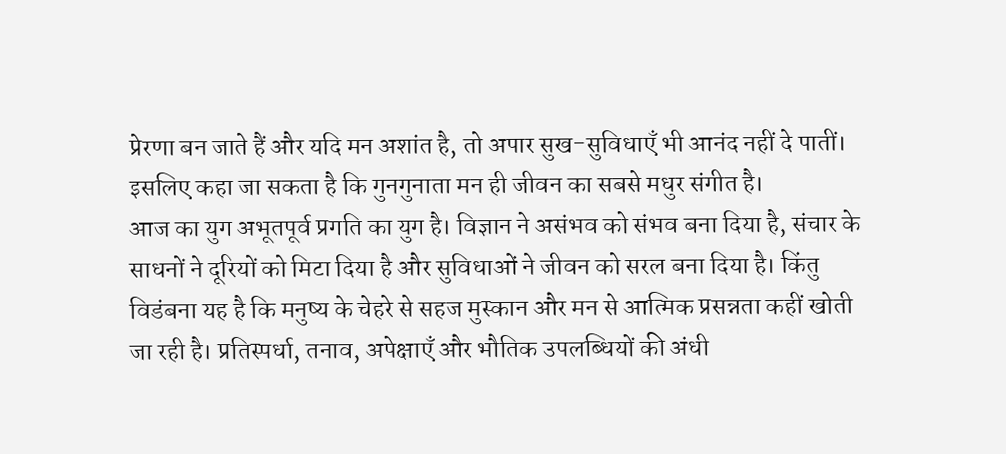प्रेरणा बन जाते हैं और यदि मन अशांत है, तो अपार सुख-सुविधाएँ भी आनंद नहीं दे पातीं। इसलिए कहा जा सकता है कि गुनगुनाता मन ही जीवन का सबसे मधुर संगीत है।
आज का युग अभूतपूर्व प्रगति का युग है। विज्ञान ने असंभव को संभव बना दिया है, संचार के साधनों ने दूरियों को मिटा दिया है और सुविधाओं ने जीवन को सरल बना दिया है। किंतु विडंबना यह है कि मनुष्य के चेहरे से सहज मुस्कान और मन से आत्मिक प्रसन्नता कहीं खोती जा रही है। प्रतिस्पर्धा, तनाव, अपेक्षाएँ और भौतिक उपलब्धियों की अंधी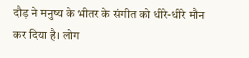दौड़ ने मनुष्य के भीतर के संगीत को धीरे-धीरे मौन कर दिया है। लोग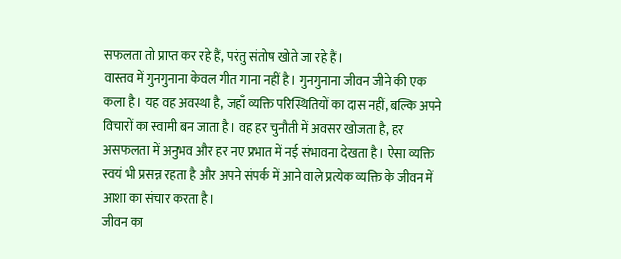सफलता तो प्राप्त कर रहे हैं, परंतु संतोष खोते जा रहे हैं।
वास्तव में गुनगुनाना केवल गीत गाना नहीं है। गुनगुनाना जीवन जीने की एक कला है। यह वह अवस्था है, जहाँ व्यक्ति परिस्थितियों का दास नहीं, बल्कि अपने विचारों का स्वामी बन जाता है। वह हर चुनौती में अवसर खोजता है, हर असफलता में अनुभव और हर नए प्रभात में नई संभावना देखता है। ऐसा व्यक्ति स्वयं भी प्रसन्न रहता है और अपने संपर्क में आने वाले प्रत्येक व्यक्ति के जीवन में आशा का संचार करता है।
जीवन का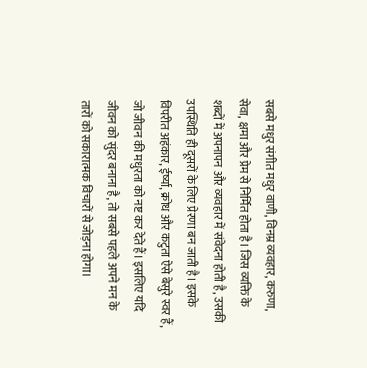सबसे मधुर संगीत मधुर वाणी, विनम्र व्यवहार, करुणा, सेवा, क्षमा और प्रेम से निर्मित होता है। जिस व्यक्ति के शब्दों में अपनापन और व्यवहार में संवेदना होती है, उसकी उपस्थिति ही दूसरों के लिए प्रेरणा बन जाती है। इसके विपरीत अहंकार, ईर्ष्या, क्रोध और कटुता ऐसे बेसुरे स्वर हैं, जो जीवन की मधुरता को नष्ट कर देते हैं। इसलिए यदि जीवन को सुंदर बनाना है, तो सबसे पहले अपने मन के तारों को सकारात्मक विचारों से जोड़ना होगा।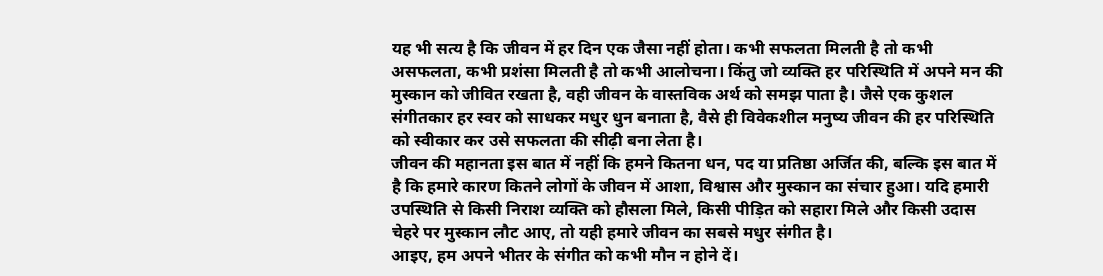यह भी सत्य है कि जीवन में हर दिन एक जैसा नहीं होता। कभी सफलता मिलती है तो कभी असफलता, कभी प्रशंसा मिलती है तो कभी आलोचना। किंतु जो व्यक्ति हर परिस्थिति में अपने मन की मुस्कान को जीवित रखता है, वही जीवन के वास्तविक अर्थ को समझ पाता है। जैसे एक कुशल संगीतकार हर स्वर को साधकर मधुर धुन बनाता है, वैसे ही विवेकशील मनुष्य जीवन की हर परिस्थिति को स्वीकार कर उसे सफलता की सीढ़ी बना लेता है।
जीवन की महानता इस बात में नहीं कि हमने कितना धन, पद या प्रतिष्ठा अर्जित की, बल्कि इस बात में है कि हमारे कारण कितने लोगों के जीवन में आशा, विश्वास और मुस्कान का संचार हुआ। यदि हमारी उपस्थिति से किसी निराश व्यक्ति को हौसला मिले, किसी पीड़ित को सहारा मिले और किसी उदास चेहरे पर मुस्कान लौट आए, तो यही हमारे जीवन का सबसे मधुर संगीत है।
आइए, हम अपने भीतर के संगीत को कभी मौन न होने दें।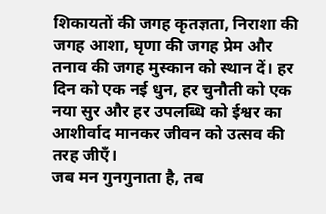शिकायतों की जगह कृतज्ञता, निराशा की जगह आशा, घृणा की जगह प्रेम और तनाव की जगह मुस्कान को स्थान दें। हर दिन को एक नई धुन, हर चुनौती को एक नया सुर और हर उपलब्धि को ईश्वर का आशीर्वाद मानकर जीवन को उत्सव की तरह जीएँ।
जब मन गुनगुनाता है, तब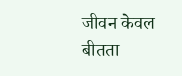जीवन केवल बीतता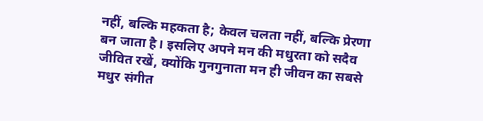नहीं, बल्कि महकता है; केवल चलता नहीं, बल्कि प्रेरणा बन जाता है। इसलिए अपने मन की मधुरता को सदैव जीवित रखें, क्योंकि गुनगुनाता मन ही जीवन का सबसे मधुर संगीत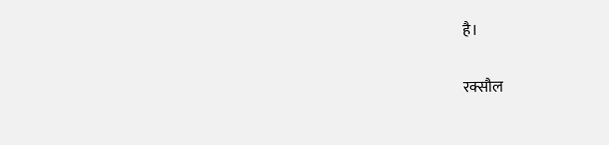है।

रक्सौल